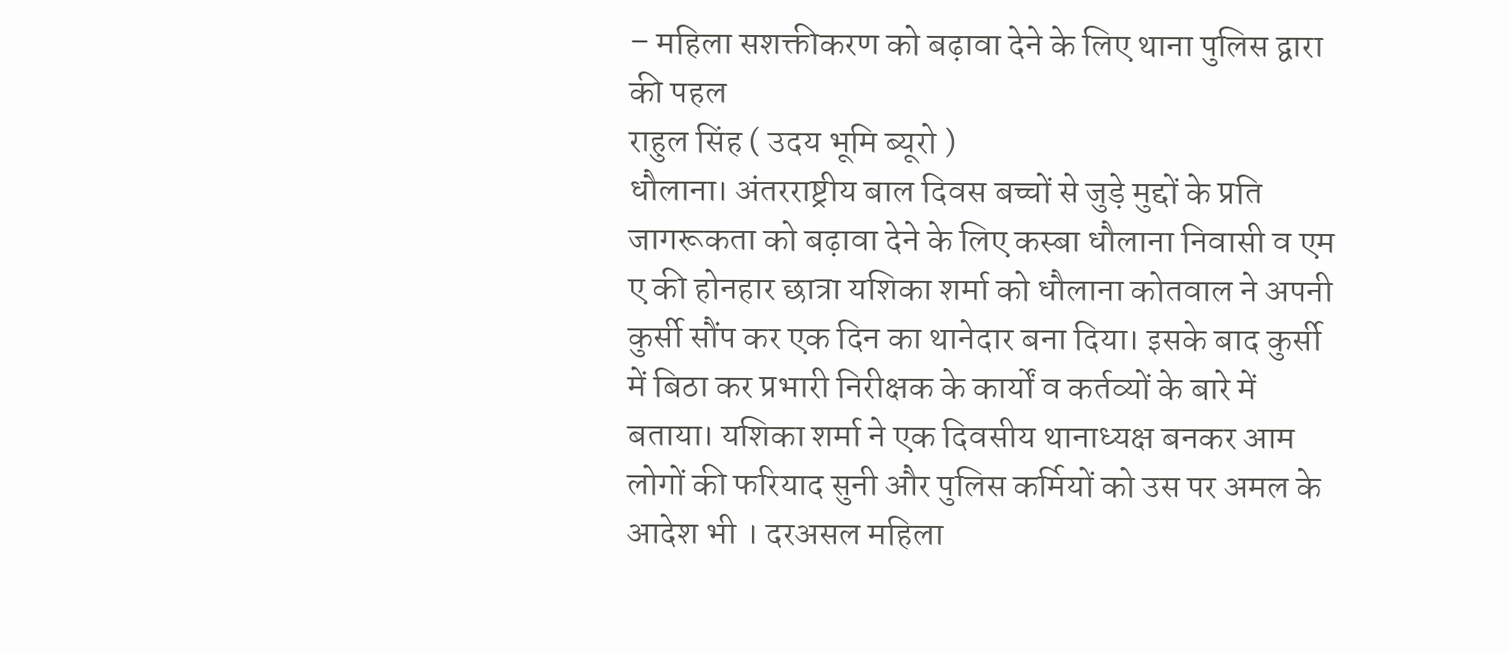– महिला सशक्तीकरण को बढ़ावा देने के लिए थाना पुलिस द्वारा की पहल
राहुल सिंह ( उदय भूमि ब्यूरो )
धौलाना। अंतरराष्ट्रीय बाल दिवस बच्चों से जुड़े मुद्दों के प्रति जागरूकता को बढ़ावा देने के लिए कस्बा धौलाना निवासी व एम ए की होनहार छात्रा यशिका शर्मा को धौलाना कोतवाल ने अपनी कुर्सी सौंप कर एक दिन का थानेदार बना दिया। इसके बाद कुर्सी में बिठा कर प्रभारी निरीक्षक के कार्यों व कर्तव्यों के बारे में बताया। यशिका शर्मा ने एक दिवसीय थानाध्यक्ष बनकर आम लोगों की फरियाद सुनी और पुलिस कर्मियों को उस पर अमल के आदेश भी । दरअसल महिला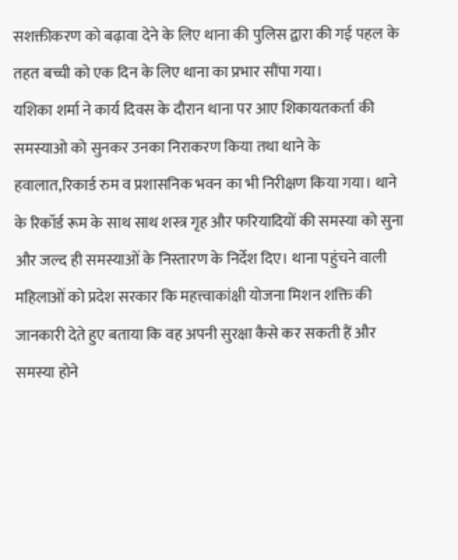सशक्तीकरण को बढ़ावा देने के लिए थाना की पुलिस द्वारा की गई पहल के तहत बच्ची को एक दिन के लिए थाना का प्रभार सौंपा गया।
यशिका शर्मा ने कार्य दिवस के दौरान थाना पर आए शिकायतकर्ता की समस्याओ को सुनकर उनका निराकरण किया तथा थाने के हवालात,रिकार्ड रुम व प्रशासनिक भवन का भी निरीक्षण किया गया। थाने के रिकॉर्ड रूम के साथ साथ शस्त्र गृह और फरियादियों की समस्या को सुना और जल्द ही समस्याओं के निस्तारण के निर्देश दिए। थाना पहुंचने वाली महिलाओं को प्रदेश सरकार कि महत्त्वाकांक्षी योजना मिशन शक्ति की जानकारी देते हुए बताया कि वह अपनी सुरक्षा कैसे कर सकती हैं और समस्या होने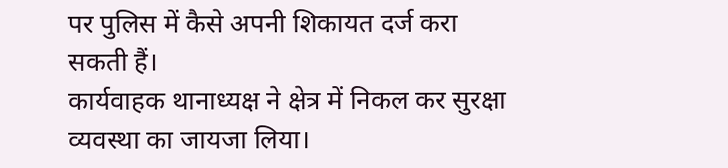पर पुलिस में कैसे अपनी शिकायत दर्ज करा सकती हैं।
कार्यवाहक थानाध्यक्ष ने क्षेत्र में निकल कर सुरक्षा व्यवस्था का जायजा लिया।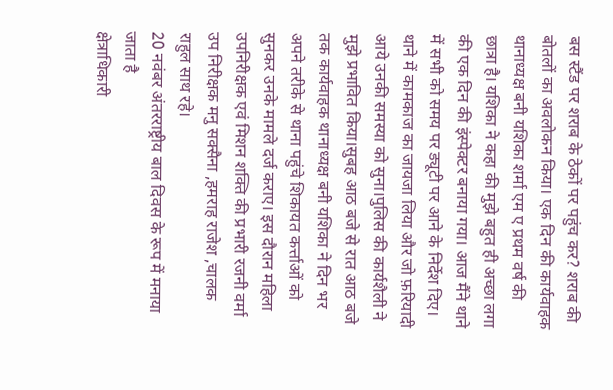बस स्टैंड पर शराब के ठेकों पर पहुंच कर? शराब की बोतलों का अवलोकन किया। एक दिन की कार्यवाहक थानाध्यक्ष बनी यशिका शर्मा एम ए प्रथम वर्ष की छात्रा है। यशिका ने कहा की मुझे बहुत ही अच्छा लगा की एक दिन की इंस्पेक्टर बनाया गया। आज मैंने थाने में सभी को समय पर ड्यूटी पर आने के निर्देश दिए। थाने में कामकाज का जायजा लिया और जो फ़रियादी आये उनकी समस्या को सुना।पुलिस की कार्यशैली ने मुझे प्रभावित किया।सुबह आठ बजे से रात आठ बजे तक कार्यवाहक थानाध्यक्ष बनी यशिका ने दिन भर अपने तरीके से थाना पहुंचे शिकायत कर्त्ताओं को सुनकर उनके मामले दर्ज कराए। इस दौरान महिला उपनिरीक्षक एवं मिशन शक्ति की प्रभारी रजनी वर्मा उप निरीक्षक मनु सक्सैना ,हमराह राजेश ,चालक राहुल साथ रहे।
20 नवंबर अंतरराष्ट्रीय बाल दिवस के रूप में मनाया जाता है
क्षेत्राधिकारी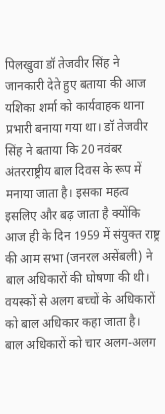पिलखुवा डॉ तेजवीर सिंह ने जानकारी देते हुए बताया की आज यशिका शर्मा को कार्यवाहक थाना प्रभारी बनाया गया था। डॉ तेजवीर सिंह ने बताया कि 20 नवंबर अंतरराष्ट्रीय बाल दिवस के रूप में मनाया जाता है। इसका महत्व इसलिए और बढ़ जाता है क्योंकि आज ही के दिन 1959 में संयुक्त राष्ट्र की आम सभा (जनरल असेंबली) ने बाल अधिकारों की घोषणा की थी।
वयस्कों से अलग बच्चों के अधिकारों को बाल अधिकार कहा जाता है। बाल अधिकारों को चार अलग-अलग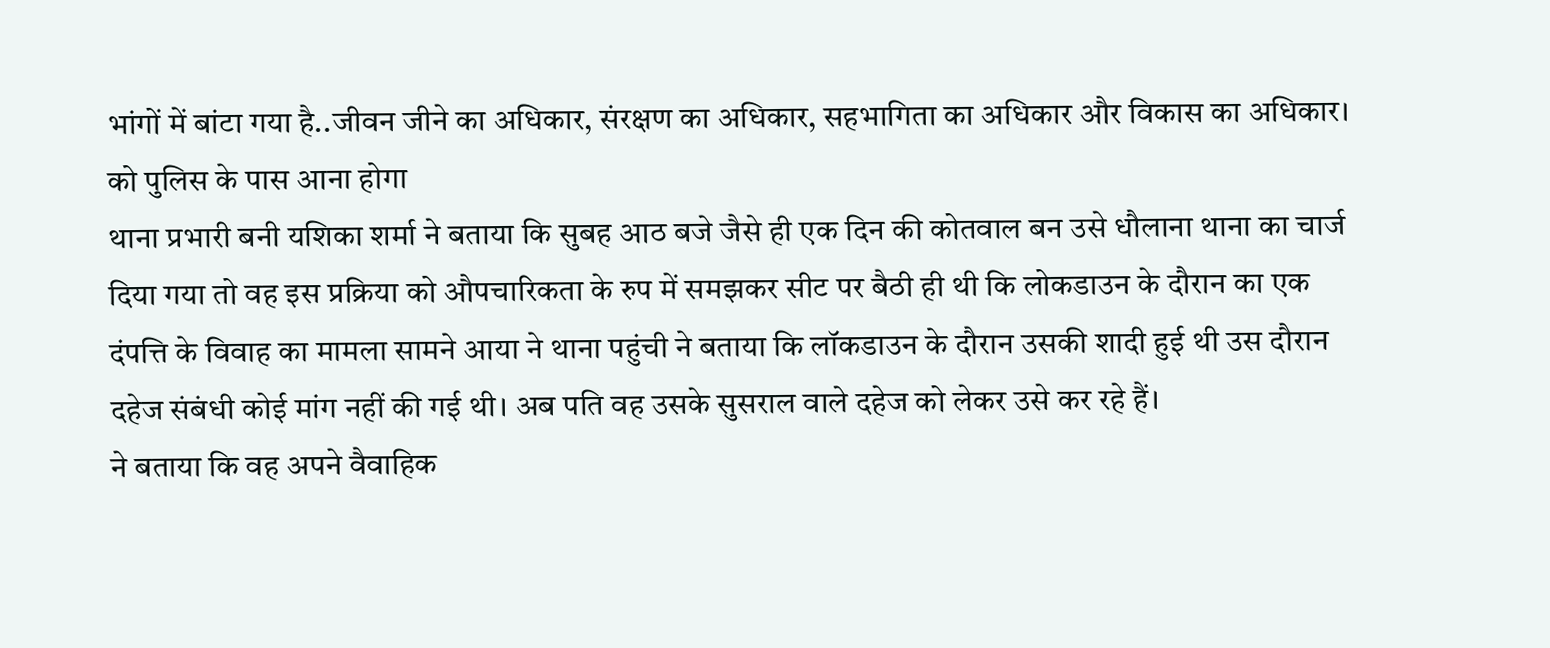भांगों में बांटा गया है..जीवन जीने का अधिकार, संरक्षण का अधिकार, सहभागिता का अधिकार और विकास का अधिकार।
को पुलिस के पास आना होगा
थाना प्रभारी बनी यशिका शर्मा ने बताया कि सुबह आठ बजे जैसे ही एक दिन की कोतवाल बन उसे धौलाना थाना का चार्ज दिया गया तो वह इस प्रक्रिया को औपचारिकता के रुप में समझकर सीट पर बैठी ही थी कि लोकडाउन के दौरान का एक दंपत्ति के विवाह का मामला सामने आया ने थाना पहुंची ने बताया कि लॉकडाउन के दौरान उसकी शादी हुई थी उस दौरान दहेज संबंधी कोई मांग नहीं की गई थी। अब पति वह उसके सुसराल वाले दहेज को लेकर उसे कर रहे हैं।
ने बताया कि वह अपने वैवाहिक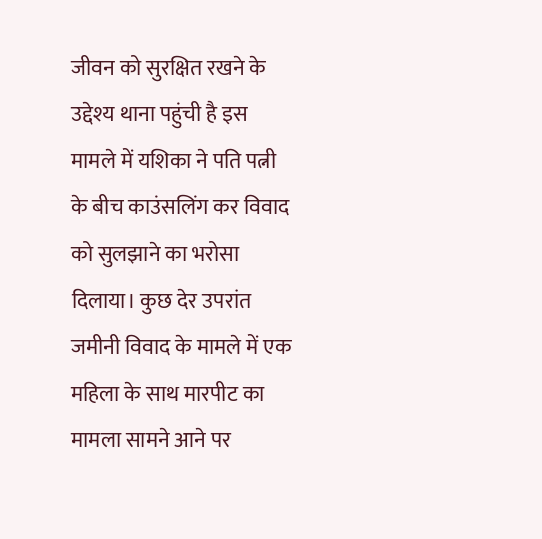जीवन को सुरक्षित रखने के उद्देश्य थाना पहुंची है इस मामले में यशिका ने पति पत्नी के बीच काउंसलिंग कर विवाद को सुलझाने का भरोसा दिलाया। कुछ देर उपरांत जमीनी विवाद के मामले में एक महिला के साथ मारपीट का मामला सामने आने पर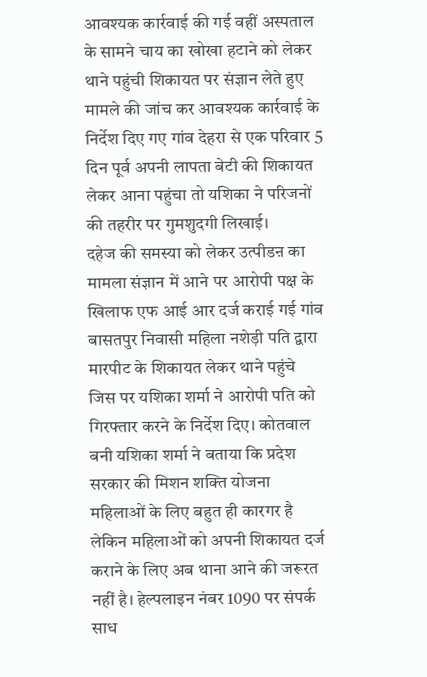आवश्यक कार्रवाई की गई वहीं अस्पताल के सामने चाय का खोखा हटाने को लेकर थाने पहुंची शिकायत पर संज्ञान लेते हुए मामले की जांच कर आवश्यक कार्रवाई के निर्देश दिए गए गांव देहरा से एक परिवार 5 दिन पूर्व अपनी लापता बेटी की शिकायत लेकर आना पहुंचा तो यशिका ने परिजनों की तहरीर पर गुमशुदगी लिखाई।
दहेज की समस्या को लेकर उत्पीडऩ का मामला संज्ञान में आने पर आरोपी पक्ष के खिलाफ एफ आई आर दर्ज कराई गई गांव बासतपुर निवासी महिला नशेड़ी पति द्वारा मारपीट के शिकायत लेकर थाने पहुंचे जिस पर यशिका शर्मा ने आरोपी पति को गिरफ्तार करने के निर्देश दिए। कोतवाल बनी यशिका शर्मा ने बताया कि प्रदेश सरकार की मिशन शक्ति योजना महिलाओं के लिए बहुत ही कारगर है लेकिन महिलाओं को अपनी शिकायत दर्ज कराने के लिए अब थाना आने की जरूरत नहीं है। हेल्पलाइन नंबर 1090 पर संपर्क साध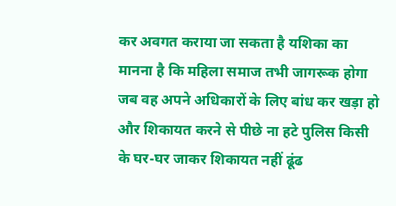कर अवगत कराया जा सकता है यशिका का मानना है कि महिला समाज तभी जागरूक होगा जब वह अपने अधिकारों के लिए बांध कर खड़ा हो और शिकायत करने से पीछे ना हटे पुलिस किसी के घर-घर जाकर शिकायत नहीं ढूंढ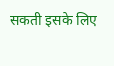सकती इसके लिए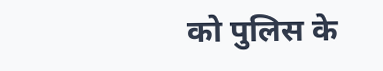को पुलिस के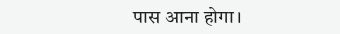पास आना होगा।